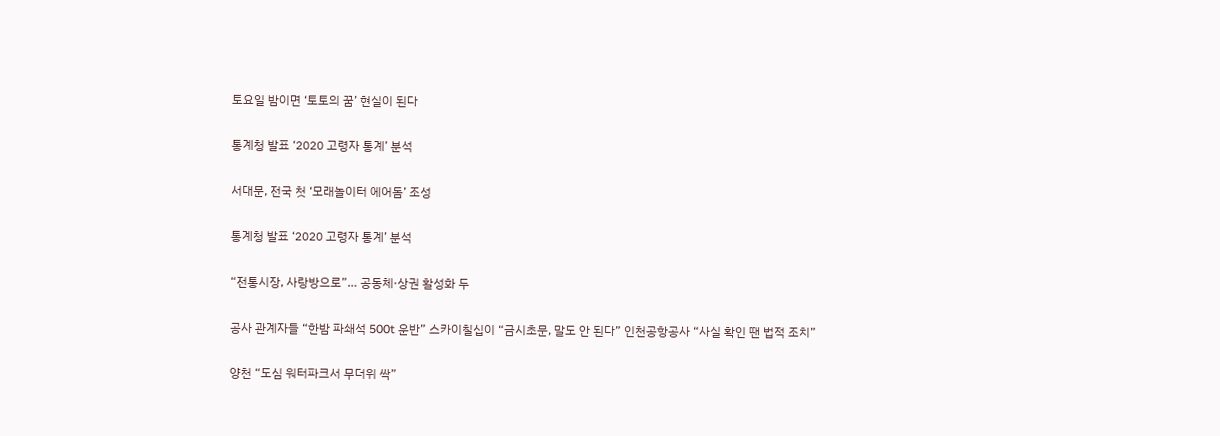토요일 밤이면 ‘토토의 꿈’ 현실이 된다

통계청 발표 ‘2020 고령자 통계’ 분석

서대문, 전국 첫 ‘모래놀이터 에어돔’ 조성

통계청 발표 ‘2020 고령자 통계’ 분석

“전통시장, 사랑방으로”… 공동체·상권 활성화 두

공사 관계자들 “한밤 파쇄석 500t 운반” 스카이칠십이 “금시초문, 말도 안 된다” 인천공항공사 “사실 확인 땐 법적 조치”

양천 “도심 워터파크서 무더위 싹”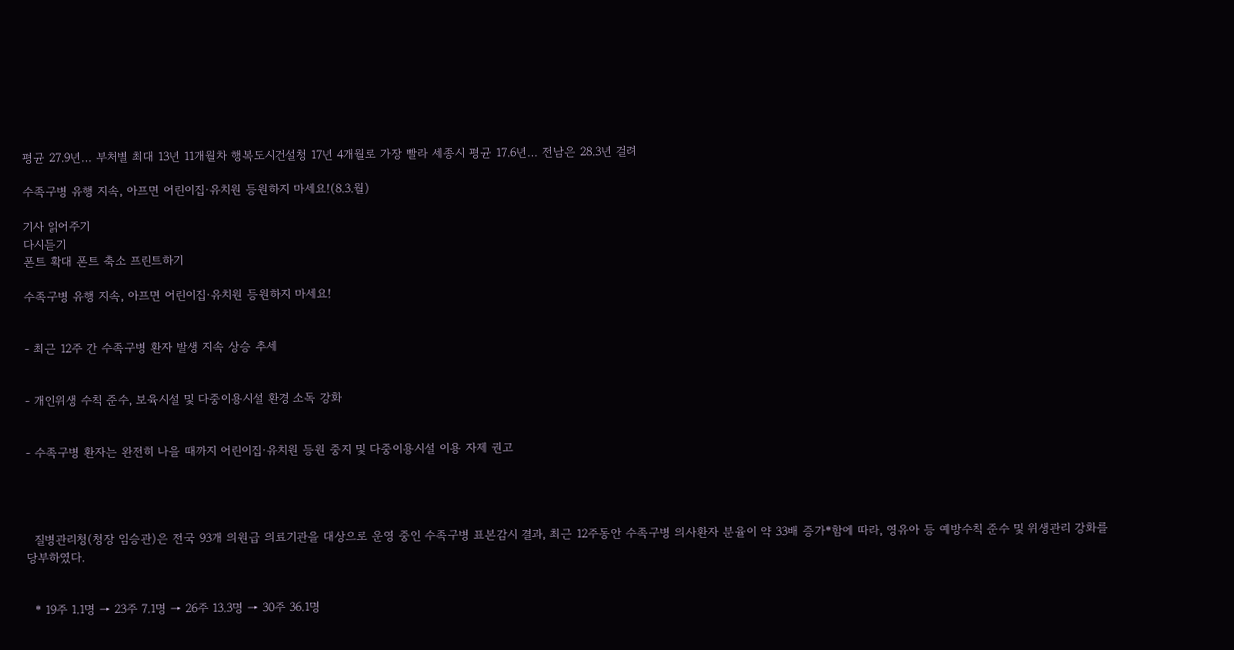평균 27.9년… 부처별 최대 13년 11개월차 행복도시건설청 17년 4개월로 가장 빨라 세종시 평균 17.6년… 전남은 28.3년 걸려

수족구병 유행 지속, 아프면 어린이집·유치원 등원하지 마세요!(8.3.월)

기사 읽어주기
다시듣기
폰트 확대 폰트 축소 프린트하기

수족구병 유행 지속, 아프면 어린이집·유치원 등원하지 마세요!


- 최근 12주 간 수족구병 환자 발생 지속 상승 추세


- 개인위생 수칙 준수, 보육시설 및 다중이용시설 환경 소독 강화


- 수족구병 환자는 완전히 나을 때까지 어린이집·유치원 등원 중지 및 다중이용시설 이용 자제 권고




  질병관리청(청장 임승관)은 전국 93개 의원급 의료기관을 대상으로 운영 중인 수족구병 표본감시 결과, 최근 12주동안 수족구병 의사환자 분율이 약 33배 증가*함에 따라, 영유아 등 예방수칙 준수 및 위생관리 강화를 당부하였다.


  * 19주 1.1명 → 23주 7.1명 → 26주 13.3명 → 30주 36.1명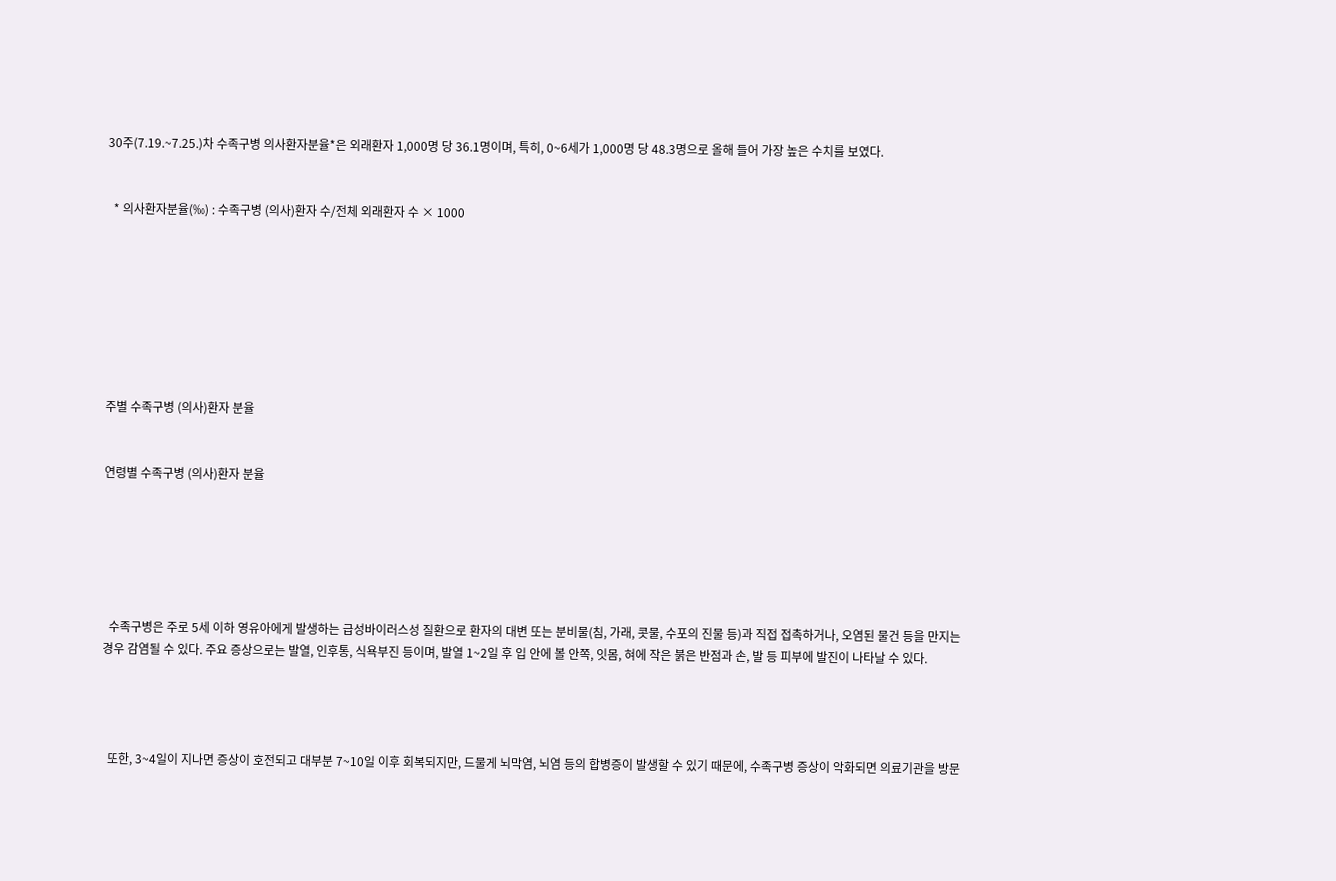30주(7.19.~7.25.)차 수족구병 의사환자분율*은 외래환자 1,000명 당 36.1명이며, 특히, 0~6세가 1,000명 당 48.3명으로 올해 들어 가장 높은 수치를 보였다.


  * 의사환자분율(‰) : 수족구병 (의사)환자 수/전체 외래환자 수 × 1000








주별 수족구병 (의사)환자 분율


연령별 수족구병 (의사)환자 분율






  수족구병은 주로 5세 이하 영유아에게 발생하는 급성바이러스성 질환으로 환자의 대변 또는 분비물(침, 가래, 콧물, 수포의 진물 등)과 직접 접촉하거나, 오염된 물건 등을 만지는 경우 감염될 수 있다. 주요 증상으로는 발열, 인후통, 식욕부진 등이며, 발열 1~2일 후 입 안에 볼 안쪽, 잇몸, 혀에 작은 붉은 반점과 손, 발 등 피부에 발진이 나타날 수 있다.




  또한, 3~4일이 지나면 증상이 호전되고 대부분 7~10일 이후 회복되지만, 드물게 뇌막염, 뇌염 등의 합병증이 발생할 수 있기 때문에, 수족구병 증상이 악화되면 의료기관을 방문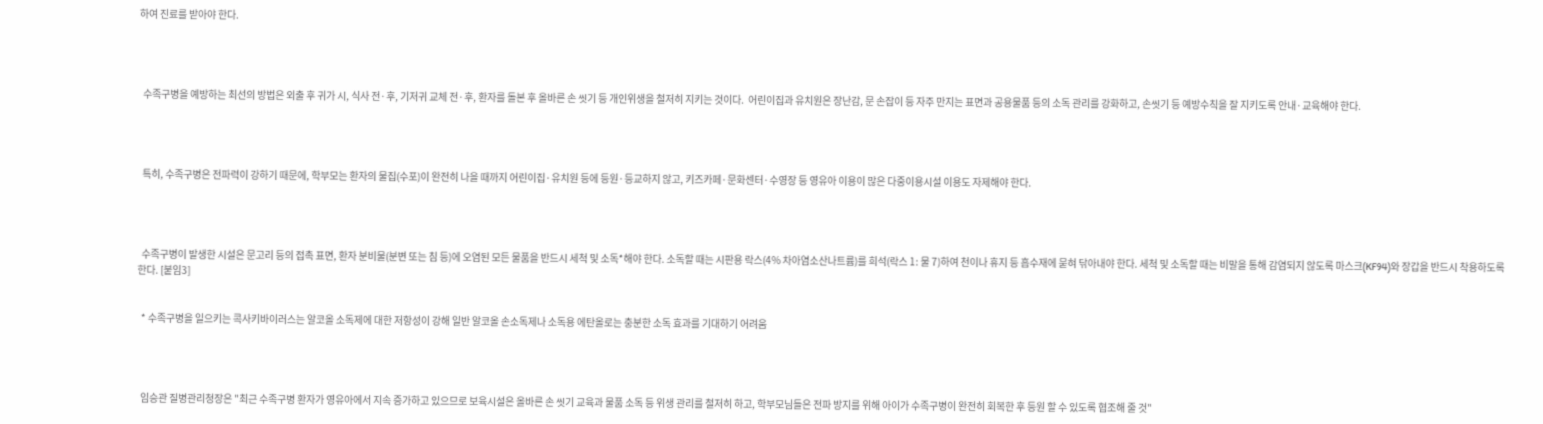하여 진료를 받아야 한다.




  수족구병을 예방하는 최선의 방법은 외출 후 귀가 시, 식사 전·후, 기저귀 교체 전·후, 환자를 돌본 후 올바른 손 씻기 등 개인위생을 철저히 지키는 것이다.  어린이집과 유치원은 장난감, 문 손잡이 등 자주 만지는 표면과 공용물품 등의 소독 관리를 강화하고, 손씻기 등 예방수칙을 잘 지키도록 안내·교육해야 한다.




  특히, 수족구병은 전파력이 강하기 때문에, 학부모는 환자의 물집(수포)이 완전히 나을 때까지 어린이집·유치원 등에 등원·등교하지 않고, 키즈카페·문화센터·수영장 등 영유아 이용이 많은 다중이용시설 이용도 자제해야 한다.




  수족구병이 발생한 시설은 문고리 등의 접촉 표면, 환자 분비물(분변 또는 침 등)에 오염된 모든 물품을 반드시 세척 및 소독*해야 한다. 소독할 때는 시판용 락스(4% 차아염소산나트륨)를 희석(락스 1: 물 7)하여 천이나 휴지 등 흡수재에 묻혀 닦아내야 한다. 세척 및 소독할 때는 비말을 통해 감염되지 않도록 마스크(KF94)와 장갑을 반드시 착용하도록 한다. [붙임3]


  * 수족구병을 일으키는 콕사키바이러스는 알코올 소독제에 대한 저항성이 강해 일반 알코올 손소독제나 소독용 에탄올로는 충분한 소독 효과를 기대하기 어려움




  임승관 질병관리청장은 "최근 수족구병 환자가 영유아에서 지속 증가하고 있으므로 보육시설은 올바른 손 씻기 교육과 물품 소독 등 위생 관리를 철저히 하고, 학부모님들은 전파 방지를 위해 아이가 수족구병이 완전히 회복한 후 등원 할 수 있도록 협조해 줄 것"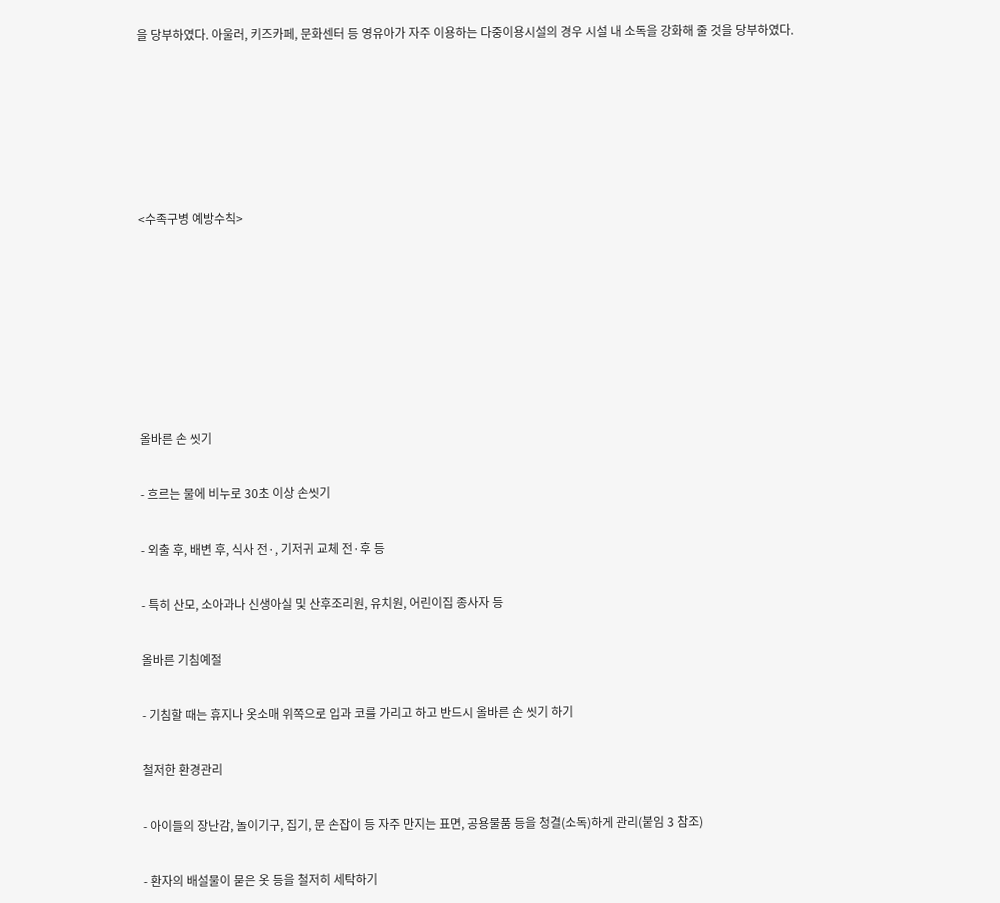을 당부하였다. 아울러, 키즈카페, 문화센터 등 영유아가 자주 이용하는 다중이용시설의 경우 시설 내 소독을 강화해 줄 것을 당부하였다.









<수족구병 예방수칙>











올바른 손 씻기


- 흐르는 물에 비누로 30초 이상 손씻기


- 외출 후, 배변 후, 식사 전·, 기저귀 교체 전·후 등


- 특히 산모, 소아과나 신생아실 및 산후조리원, 유치원, 어린이집 종사자 등


올바른 기침예절


- 기침할 때는 휴지나 옷소매 위쪽으로 입과 코를 가리고 하고 반드시 올바른 손 씻기 하기


철저한 환경관리


- 아이들의 장난감, 놀이기구, 집기, 문 손잡이 등 자주 만지는 표면, 공용물품 등을 청결(소독)하게 관리(붙임 3 참조)


- 환자의 배설물이 묻은 옷 등을 철저히 세탁하기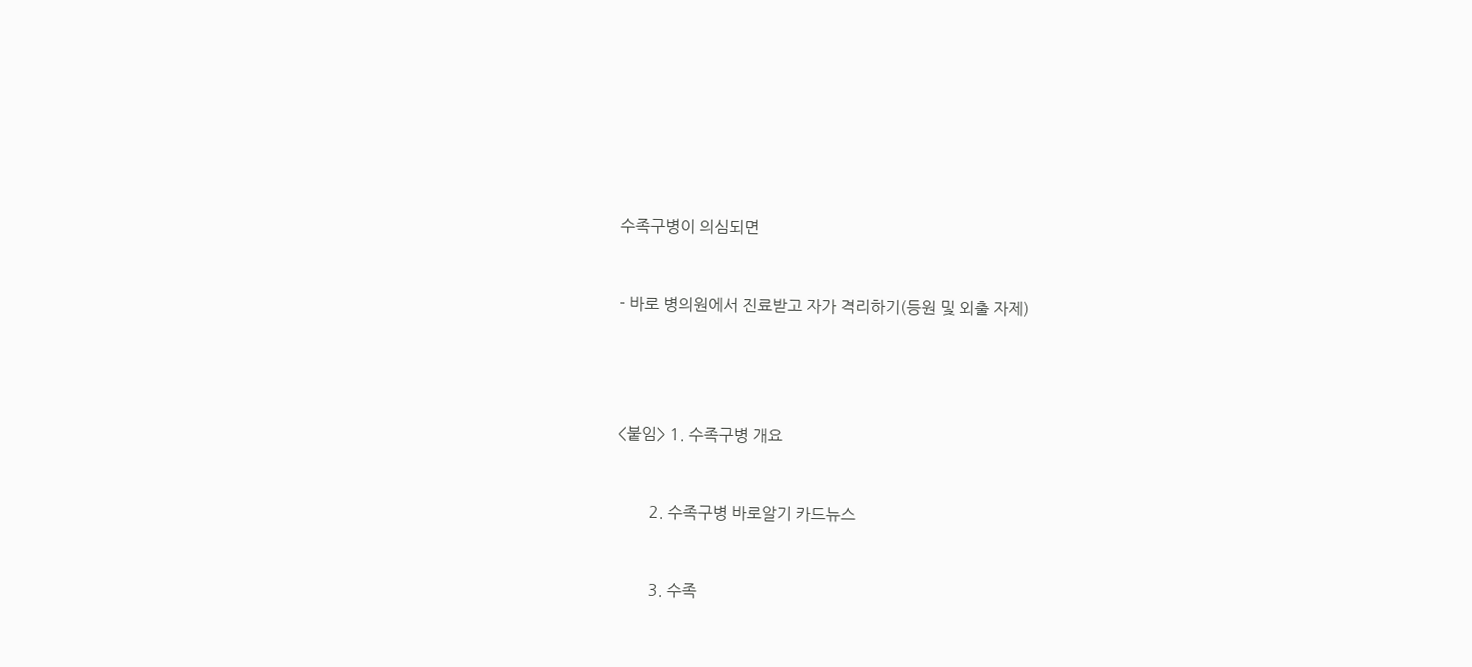수족구병이 의심되면


- 바로 병의원에서 진료받고 자가 격리하기(등원 및 외출 자제)




<붙임> 1. 수족구병 개요


        2. 수족구병 바로알기 카드뉴스


        3. 수족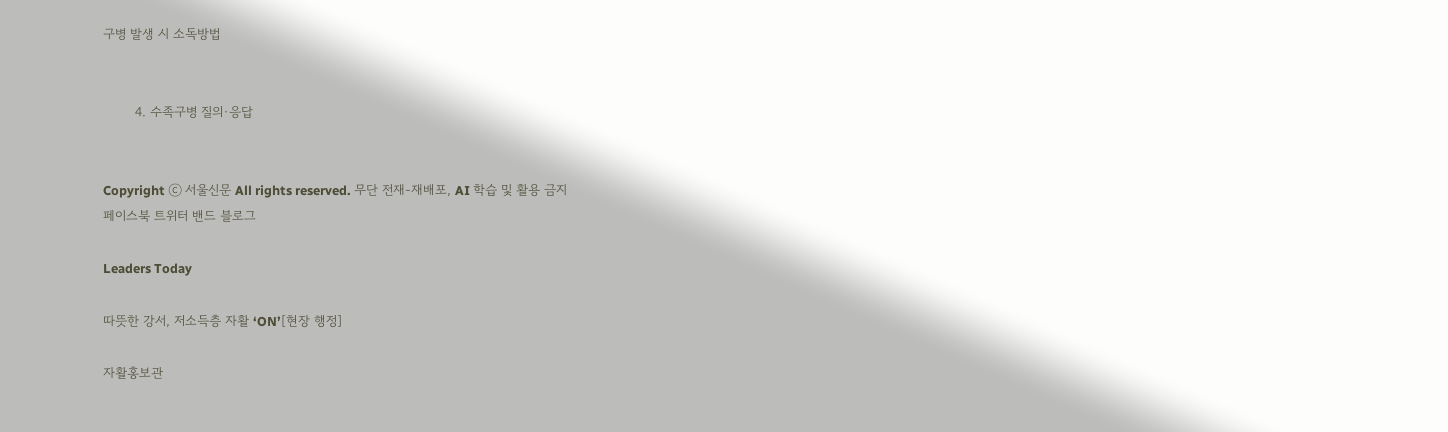구병 발생 시 소독방법


        4. 수족구병 질의·응답


Copyright ⓒ 서울신문 All rights reserved. 무단 전재-재배포, AI 학습 및 활용 금지
페이스북 트위터 밴드 블로그

Leaders Today

따뜻한 강서, 저소득층 자활 ‘ON’[현장 행정]

자활홍보관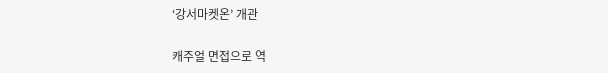‘강서마켓온’ 개관

캐주얼 면접으로 역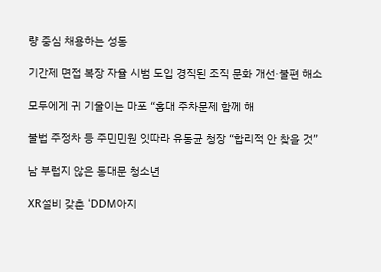량 중심 채용하는 성동

기간제 면접 복장 자율 시범 도입 경직된 조직 문화 개선·불편 해소

모두에게 귀 기울이는 마포 “홍대 주차문제 함께 해

불법 주정차 등 주민민원 잇따라 유동균 청장 “합리적 안 찾을 것”

남 부럽지 않은 동대문 청소년

XR설비 갖춘 ‘DDM아지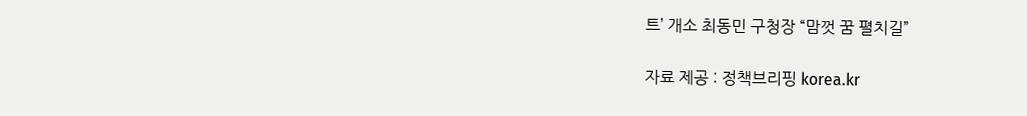트’ 개소 최동민 구청장 “맘껏 꿈 펼치길”

자료 제공 : 정책브리핑 korea.kr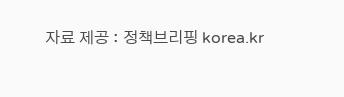자료 제공 : 정책브리핑 korea.kr